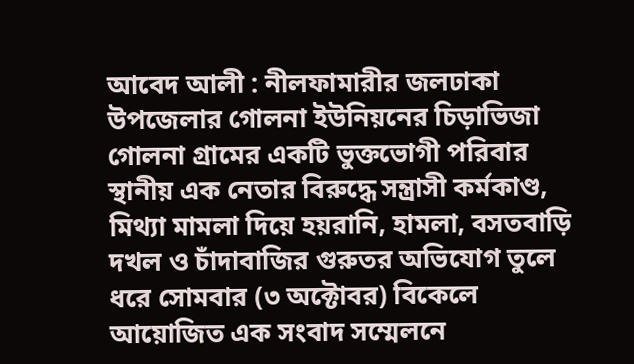আবেদ আলী : নীলফামারীর জলঢাকা উপজেলার গোলনা ইউনিয়নের চিড়াভিজা গোলনা গ্রামের একটি ভুক্তভোগী পরিবার স্থানীয় এক নেতার বিরুদ্ধে সন্ত্রাসী কর্মকাণ্ড, মিথ্যা মামলা দিয়ে হয়রানি, হামলা, বসতবাড়ি দখল ও চাঁদাবাজির গুরুতর অভিযোগ তুলে ধরে সোমবার (৩ অক্টোবর) বিকেলে আয়োজিত এক সংবাদ সম্মেলনে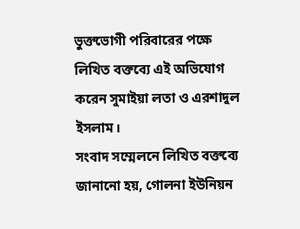ভুক্তভোগী পরিবারের পক্ষে লিখিত বক্তব্যে এই অভিযোগ করেন সুমাইয়া লতা ও এরশাদুল ইসলাম।
সংবাদ সম্মেলনে লিখিত বক্তব্যে জানানো হয়, গোলনা ইউনিয়ন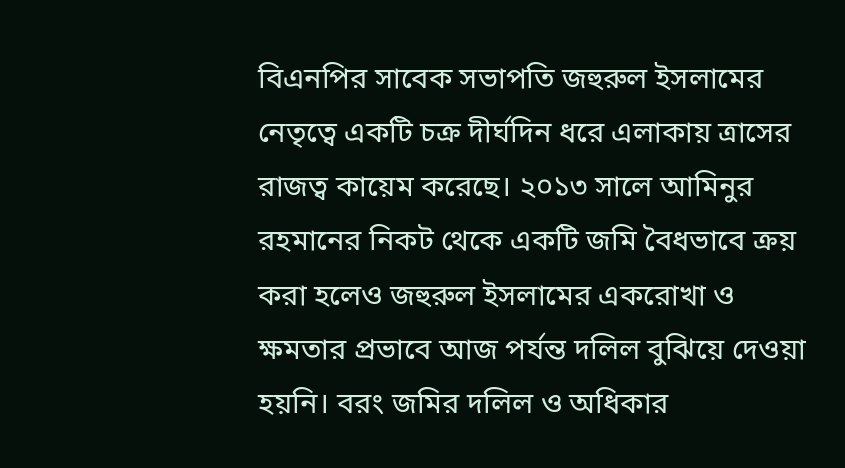বিএনপির সাবেক সভাপতি জহুরুল ইসলামের নেতৃত্বে একটি চক্র দীর্ঘদিন ধরে এলাকায় ত্রাসের রাজত্ব কায়েম করেছে। ২০১৩ সালে আমিনুর রহমানের নিকট থেকে একটি জমি বৈধভাবে ক্রয় করা হলেও জহুরুল ইসলামের একরোখা ও ক্ষমতার প্রভাবে আজ পর্যন্ত দলিল বুঝিয়ে দেওয়া হয়নি। বরং জমির দলিল ও অধিকার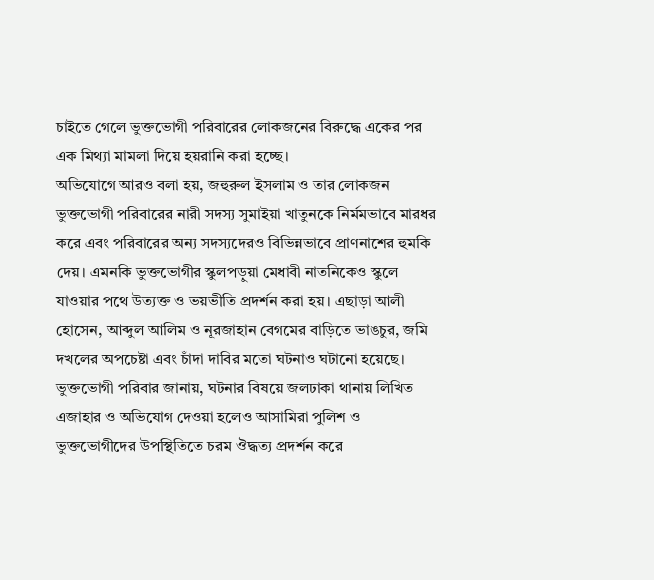চাইতে গেলে ভুক্তভোগী পরিবারের লোকজনের বিরুদ্ধে একের পর এক মিথ্যা মামলা দিয়ে হয়রানি করা হচ্ছে।
অভিযোগে আরও বলা হয়, জহুরুল ইসলাম ও তার লোকজন ভুক্তভোগী পরিবারের নারী সদস্য সুমাইয়া খাতুনকে নির্মমভাবে মারধর করে এবং পরিবারের অন্য সদস্যদেরও বিভিন্নভাবে প্রাণনাশের হুমকি দেয়। এমনকি ভুক্তভোগীর স্কুলপড়ুয়া মেধাবী নাতনিকেও স্কুলে যাওয়ার পথে উত্যক্ত ও ভয়ভীতি প্রদর্শন করা হয়। এছাড়া আলী হোসেন, আব্দুল আলিম ও নূরজাহান বেগমের বাড়িতে ভাঙচুর, জমি দখলের অপচেষ্টা এবং চাঁদা দাবির মতো ঘটনাও ঘটানো হয়েছে।
ভুক্তভোগী পরিবার জানায়, ঘটনার বিষয়ে জলঢাকা থানায় লিখিত এজাহার ও অভিযোগ দেওয়া হলেও আসামিরা পুলিশ ও ভুক্তভোগীদের উপস্থিতিতে চরম ঔদ্ধত্য প্রদর্শন করে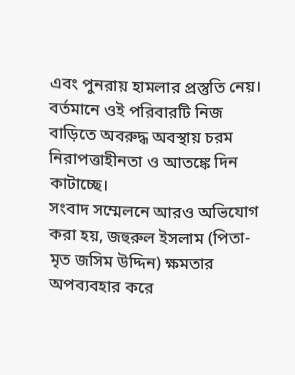এবং পুনরায় হামলার প্রস্তুতি নেয়। বর্তমানে ওই পরিবারটি নিজ বাড়িতে অবরুদ্ধ অবস্থায় চরম নিরাপত্তাহীনতা ও আতঙ্কে দিন কাটাচ্ছে।
সংবাদ সম্মেলনে আরও অভিযোগ করা হয়, জহুরুল ইসলাম (পিতা-মৃত জসিম উদ্দিন) ক্ষমতার অপব্যবহার করে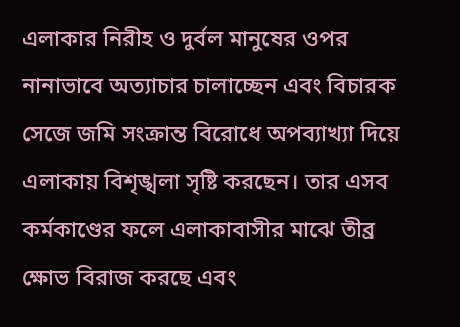এলাকার নিরীহ ও দুর্বল মানুষের ওপর নানাভাবে অত্যাচার চালাচ্ছেন এবং বিচারক সেজে জমি সংক্রান্ত বিরোধে অপব্যাখ্যা দিয়ে এলাকায় বিশৃঙ্খলা সৃষ্টি করছেন। তার এসব কর্মকাণ্ডের ফলে এলাকাবাসীর মাঝে তীব্র ক্ষোভ বিরাজ করছে এবং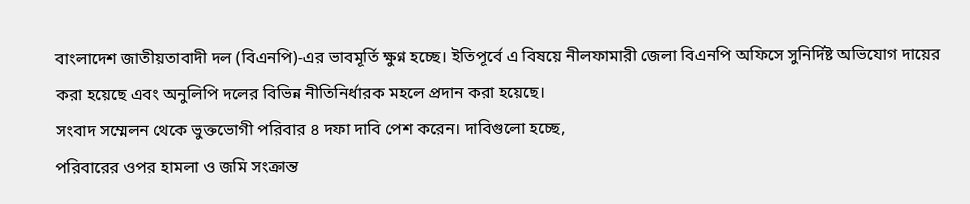বাংলাদেশ জাতীয়তাবাদী দল (বিএনপি)-এর ভাবমূর্তি ক্ষুণ্ন হচ্ছে। ইতিপূর্বে এ বিষয়ে নীলফামারী জেলা বিএনপি অফিসে সুনির্দিষ্ট অভিযোগ দায়ের করা হয়েছে এবং অনুলিপি দলের বিভিন্ন নীতিনির্ধারক মহলে প্রদান করা হয়েছে।
সংবাদ সম্মেলন থেকে ভুক্তভোগী পরিবার ৪ দফা দাবি পেশ করেন। দাবিগুলো হচ্ছে,
পরিবারের ওপর হামলা ও জমি সংক্রান্ত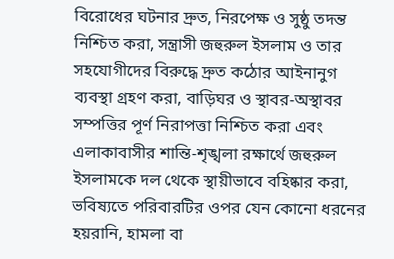বিরোধের ঘটনার দ্রুত, নিরপেক্ষ ও সুষ্ঠু তদন্ত নিশ্চিত করা, সন্ত্রাসী জহুরুল ইসলাম ও তার সহযোগীদের বিরুদ্ধে দ্রুত কঠোর আইনানুগ ব্যবস্থা গ্রহণ করা, বাড়িঘর ও স্থাবর-অস্থাবর সম্পত্তির পূর্ণ নিরাপত্তা নিশ্চিত করা এবং এলাকাবাসীর শান্তি-শৃঙ্খলা রক্ষার্থে জহুরুল ইসলামকে দল থেকে স্থায়ীভাবে বহিষ্কার করা, ভবিষ্যতে পরিবারটির ওপর যেন কোনো ধরনের হয়রানি, হামলা বা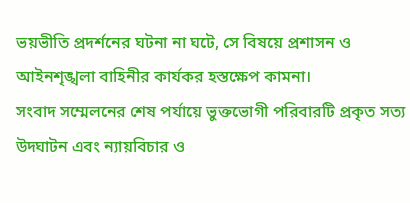ভয়ভীতি প্রদর্শনের ঘটনা না ঘটে, সে বিষয়ে প্রশাসন ও আইনশৃঙ্খলা বাহিনীর কার্যকর হস্তক্ষেপ কামনা।
সংবাদ সম্মেলনের শেষ পর্যায়ে ভুক্তভোগী পরিবারটি প্রকৃত সত্য উদ্ঘাটন এবং ন্যায়বিচার ও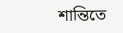শান্তিতে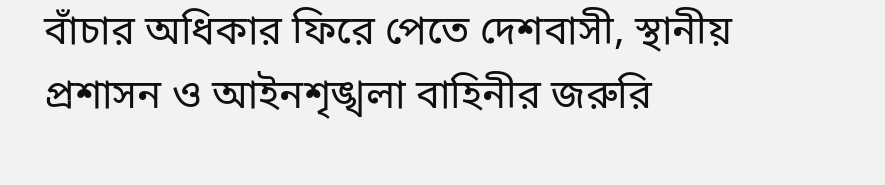বাঁচার অধিকার ফিরে পেতে দেশবাসী, স্থানীয় প্রশাসন ও আইনশৃঙ্খলা বাহিনীর জরুরি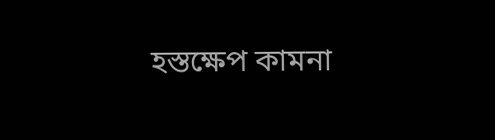হস্তক্ষেপ কামনা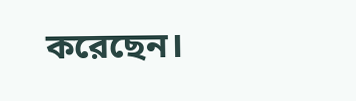করেছেন।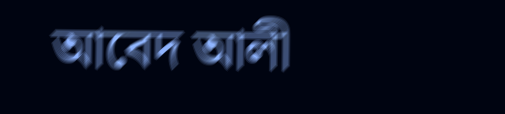আবেদ আলী